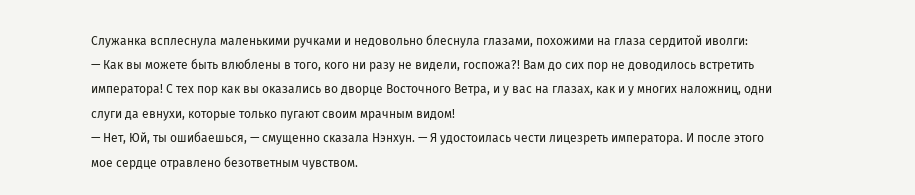Служанка всплеснула маленькими ручками и недовольно блеснула глазами, похожими на глаза сердитой иволги:
— Как вы можете быть влюблены в того, кого ни разу не видели, госпожа?! Вам до сих пор не доводилось встретить императора! С тех пор как вы оказались во дворце Восточного Ветра, и у вас на глазах, как и у многих наложниц, одни слуги да евнухи, которые только пугают своим мрачным видом!
— Нет, Юй, ты ошибаешься, — смущенно сказала Нэнхун. — Я удостоилась чести лицезреть императора. И после этого мое сердце отравлено безответным чувством.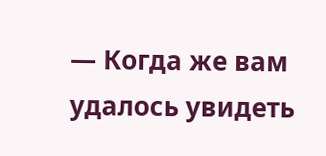— Когда же вам удалось увидеть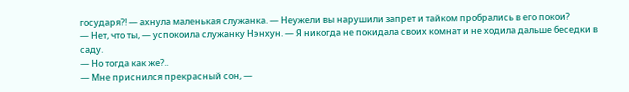государя?! — ахнула маленькая служанка. — Неужели вы нарушили запрет и тайком пробрались в его покои?
— Нет, что ты, — успокоила служанку Нэнхун. — Я никогда не покидала своих комнат и не ходила дальше беседки в саду.
— Но тогда как же?..
— Мне приснился прекрасный сон, —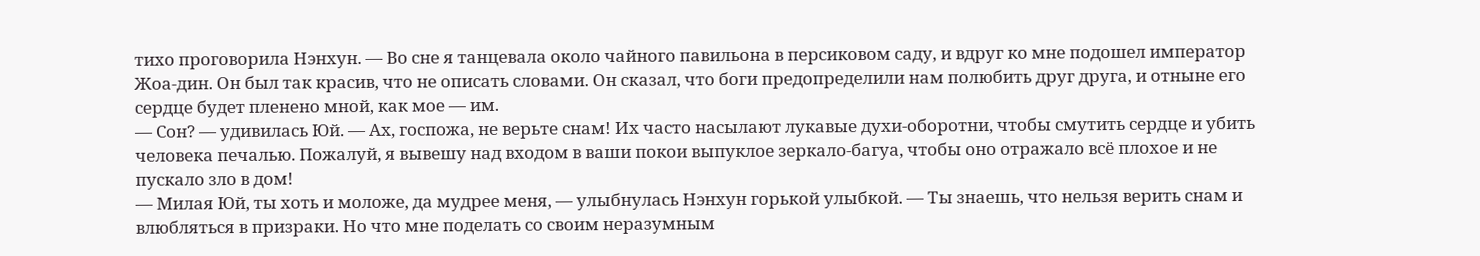тихо проговорила Нэнхун. — Во сне я танцевала около чайного павильона в персиковом саду, и вдруг ко мне подошел император Жоа-дин. Он был так красив, что не описать словами. Он сказал, что боги предопределили нам полюбить друг друга, и отныне его сердце будет пленено мной, как мое — им.
— Сон? — удивилась Юй. — Ах, госпожа, не верьте снам! Их часто насылают лукавые духи-оборотни, чтобы смутить сердце и убить человека печалью. Пожалуй, я вывешу над входом в ваши покои выпуклое зеркало-багуа, чтобы оно отражало всё плохое и не пускало зло в дом!
— Милая Юй, ты хоть и моложе, да мудрее меня, — улыбнулась Нэнхун горькой улыбкой. — Ты знаешь, что нельзя верить снам и влюбляться в призраки. Но что мне поделать со своим неразумным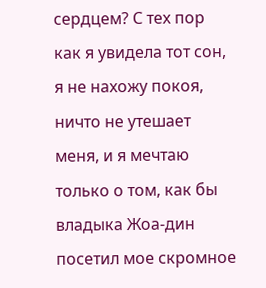сердцем? С тех пор как я увидела тот сон, я не нахожу покоя, ничто не утешает меня, и я мечтаю только о том, как бы владыка Жоа-дин посетил мое скромное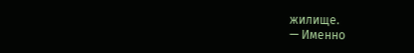жилище.
— Именно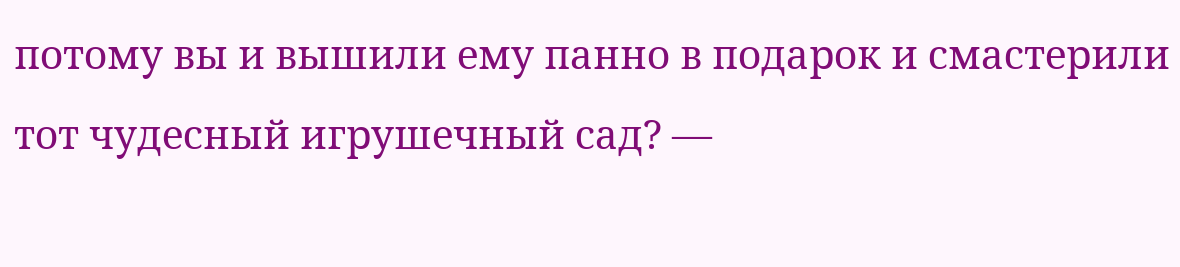потому вы и вышили ему панно в подарок и смастерили тот чудесный игрушечный сад? —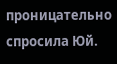проницательно спросила Юй.